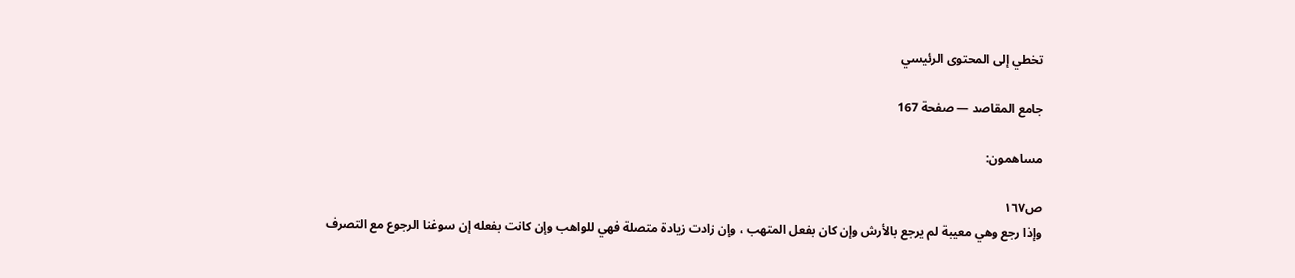تخطي إلى المحتوى الرئيسي

جامع المقاصد — صفحة 167

مساهمون:

ص١٦٧
وإذا رجع وهي معيبة لم يرجع بالأرش وإن كان بفعل المتهب ، وإن زادت زيادة متصلة فهي للواهب وإن كانت بفعله إن سوغنا الرجوع مع التصرف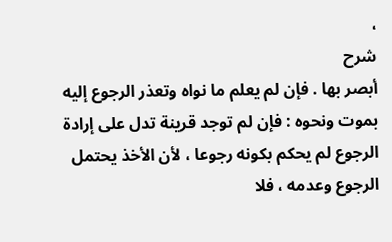،
شرح
أبصر بها . فإن لم يعلم ما نواه وتعذر الرجوع إليه بموت ونحوه : فإن لم توجد قرينة تدل على إرادة الرجوع لم يحكم بكونه رجوعا ، لأن الأخذ يحتمل الرجوع وعدمه ، فلا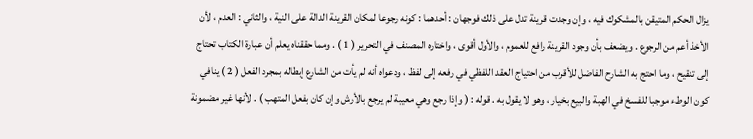يزال الحكم المتيقن بالمشكوك فيه ، وإن وجدت قرينة تدل على ذلك فوجهان : أحدهما : كونه رجوعا لمكان القرينة الدالة على النية ، والثاني : العدم ، لأن الأخذ أعم من الرجوع . ويضعف بأن وجود القرينة رافع للعموم ، والأول أقوى ، واختاره المصنف في التحرير ( 1 ) . ومما حققناه يعلم أن عبارة الكتاب تحتاج إلى تنقيح ، وما احتج به الشارح الفاضل للأقرب من احتياج العقد اللفظي في رفعه إلى لفظ ، ودعواه أنه لم يأت من الشارع إبطاله بمجرد الفعل ( 2 ) ينافي كون الوطء موجبا للفسخ في الهبة والبيع بخيار ، وهو لا يقول به . قوله : ( وإذا رجع وهي معيبة لم يرجع بالأرش وإن كان بفعل المتهب ) . لأنها غير مضمونة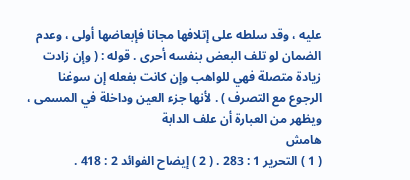عليه ، وقد سلطه على إتلافها مجانا فإبعاضها أولى ، وعدم الضمان لو تلف البعض بنفسه أحرى . قوله : ( وإن زادت زيادة متصلة فهي للواهب وإن كانت بفعله إن سوغنا الرجوع مع التصرف ) . لأنها جزء العين وداخلة في المسمى ، ويظهر من العبارة أن علف الدابة
هامش
( 1 ) التحرير 1 : 283 . ( 2 ) إيضاح الفوائد 2 : 418 .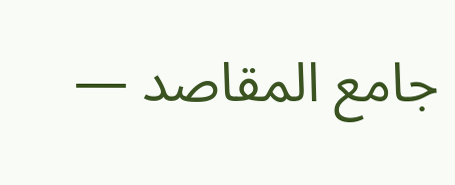جامع المقاصد —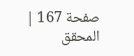صفحة 167 | المحقق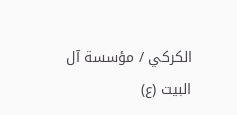الكركي / مؤسسة آل البيت (ع)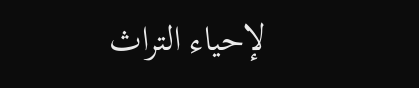لإحياء التراث